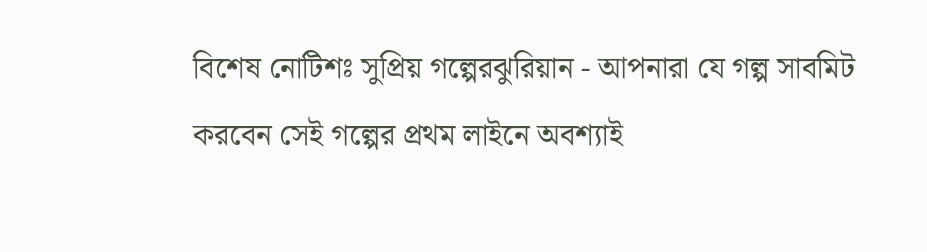বিশেষ নোটিশঃ সুপ্রিয় গল্পেরঝুরিয়ান - আপনারা যে গল্প সাবমিট করবেন সেই গল্পের প্রথম লাইনে অবশ্যাই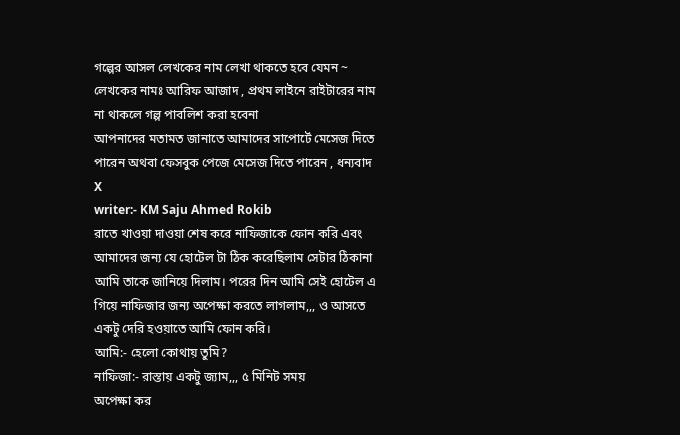গল্পের আসল লেখকের নাম লেখা থাকতে হবে যেমন ~ লেখকের নামঃ আরিফ আজাদ , প্রথম লাইনে রাইটারের নাম না থাকলে গল্প পাবলিশ করা হবেনা
আপনাদের মতামত জানাতে আমাদের সাপোর্টে মেসেজ দিতে পারেন অথবা ফেসবুক পেজে মেসেজ দিতে পারেন , ধন্যবাদ
X
writer:- KM Saju Ahmed Rokib
রাতে খাওয়া দাওয়া শেষ করে নাফিজাকে ফোন করি এবং আমাদের জন্য যে হোটেল টা ঠিক করেছিলাম সেটার ঠিকানা আমি তাকে জানিয়ে দিলাম। পরের দিন আমি সেই হোটেল এ গিয়ে নাফিজার জন্য অপেক্ষা করতে লাগলাম,,, ও আসতে একটু দেরি হওয়াতে আমি ফোন করি।
আমি:- হেলো কোথায় তুমি?
নাফিজা:- রাস্তায় একটু জ্যাম,,, ৫ মিনিট সময়
অপেক্ষা কর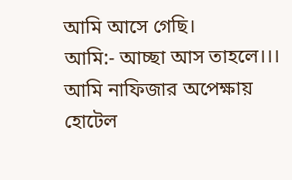আমি আসে গেছি।
আমি:- আচ্ছা আস তাহলে।।।
আমি নাফিজার অপেক্ষায় হোটেল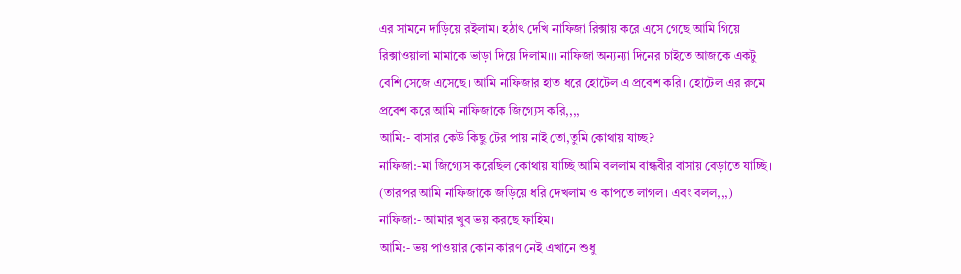এর সামনে দাড়িয়ে রইলাম। হঠাৎ দেখি নাফিজা রিক্সায় করে এসে গেছে আমি গিয়ে রিক্সাওয়ালা মামাকে ভাড়া দিয়ে দিলাম।।। নাফিজা অন্যন্যা দিনের চাইতে আজকে একটু বেশি সেজে এসেছে। আমি নাফিজার হাত ধরে হোটেল এ প্রবেশ করি। হোটেল এর রুমে প্রবেশ করে আমি নাফিজাকে জিগ্যেস করি,,,,
আমি:- বাসার কেউ কিছু টের পায় নাই তো,তুমি কোথায় যাচ্ছ?
নাফিজা:-মা জিগ্যেস করেছিল কোথায় যাচ্ছি আমি বললাম বান্ধবীর বাসায় বেড়াতে যাচ্ছি।
(তারপর আমি নাফিজাকে জড়িয়ে ধরি দেখলাম ও কাপতে লাগল। এবং বলল,,,)
নাফিজা:- আমার খুব ভয় করছে ফাহিম।
আমি:- ভয় পাওয়ার কোন কারণ নেই এখানে শুধু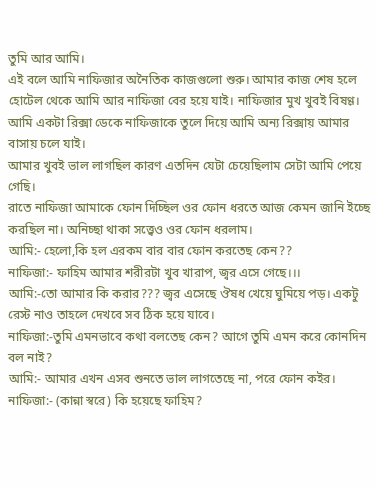তুমি আর আমি।
এই বলে আমি নাফিজার অনৈতিক কাজগুলো শুরু। আমার কাজ শেষ হলে হোটেল থেকে আমি আর নাফিজা বের হয়ে যাই। নাফিজার মুখ খুবই বিষণ্ণ। আমি একটা রিক্সা ডেকে নাফিজাকে তুলে দিয়ে আমি অন্য রিক্সায় আমার বাসায় চলে যাই।
আমার খুবই ভাল লাগছিল কারণ এতদিন যেটা চেয়েছিলাম সেটা আমি পেয়ে গেছি।
রাতে নাফিজা আমাকে ফোন দিচ্ছিল ওর ফোন ধরতে আজ কেমন জানি ইচ্ছে করছিল না। অনিচ্ছা থাকা সত্ত্বেও ওর ফোন ধরলাম।
আমি:- হেলো,কি হল এরকম বার বার ফোন করতেছ কেন??
নাফিজা:- ফাহিম আমার শরীরটা খুব খারাপ, জ্বর এসে গেছে।।।
আমি:-তো আমার কি করার??? জ্বর এসেছে ঔষধ খেয়ে ঘুমিয়ে পড়। একটু রেস্ট নাও তাহলে দেখবে সব ঠিক হয়ে যাবে।
নাফিজা:-তুমি এমনভাবে কথা বলতেছ কেন? আগে তুমি এমন করে কোনদিন বল নাই?
আমি:- আমার এখন এসব শুনতে ভাল লাগতেছে না, পরে ফোন কইর।
নাফিজা:- (কান্না স্বরে) কি হয়েছে ফাহিম?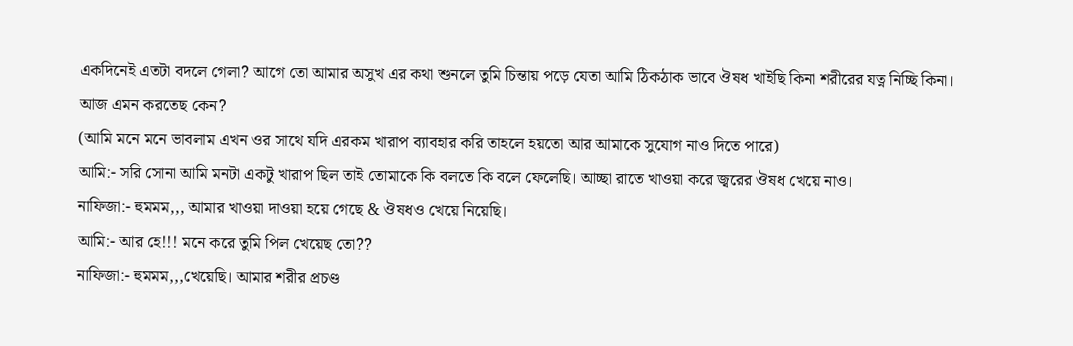একদিনেই এতটা বদলে গেলা? আগে তো আমার অসুখ এর কথা শুনলে তুমি চিন্তায় পড়ে যেতা আমি ঠিকঠাক ভাবে ঔষধ খাইছি কিনা শরীরের যত্ন নিচ্ছি কিনা। আজ এমন করতেছ কেন?
(আমি মনে মনে ভাবলাম এখন ওর সাথে যদি এরকম খারাপ ব্যাবহার করি তাহলে হয়তো আর আমাকে সুযোগ নাও দিতে পারে)
আমি:- সরি সোনা আমি মনটা একটু খারাপ ছিল তাই তোমাকে কি বলতে কি বলে ফেলেছি। আচ্ছা রাতে খাওয়া করে জ্বরের ঔষধ খেয়ে নাও।
নাফিজা:- হুমমম,,, আমার খাওয়া দাওয়া হয়ে গেছে & ঔষধও খেয়ে নিয়েছি।
আমি:- আর হে!!! মনে করে তুমি পিল খেয়েছ তো??
নাফিজা:- হুমমম,,,খেয়েছি। আমার শরীর প্রচণ্ড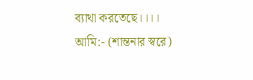ব্যাথা করতেছে।।।।
আমি:- (শান্তনার স্বরে)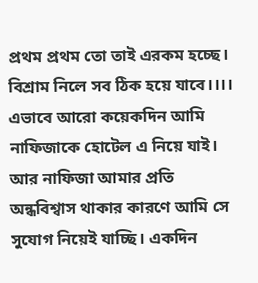প্রথম প্রথম তো তাই এরকম হচ্ছে। বিশ্রাম নিলে সব ঠিক হয়ে যাবে।।।।
এভাবে আরো কয়েকদিন আমি নাফিজাকে হোটেল এ নিয়ে যাই। আর নাফিজা আমার প্রতি অন্ধবিশ্বাস থাকার কারণে আমি সে সুযোগ নিয়েই যাচ্ছি। একদিন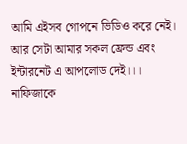আমি এইসব গোপনে ভিডিও করে নেই। আর সেটা আমার সকল ফ্রেন্ড এবং ইন্টারনেট এ আপলোড দেই।।।
নাফিজাকে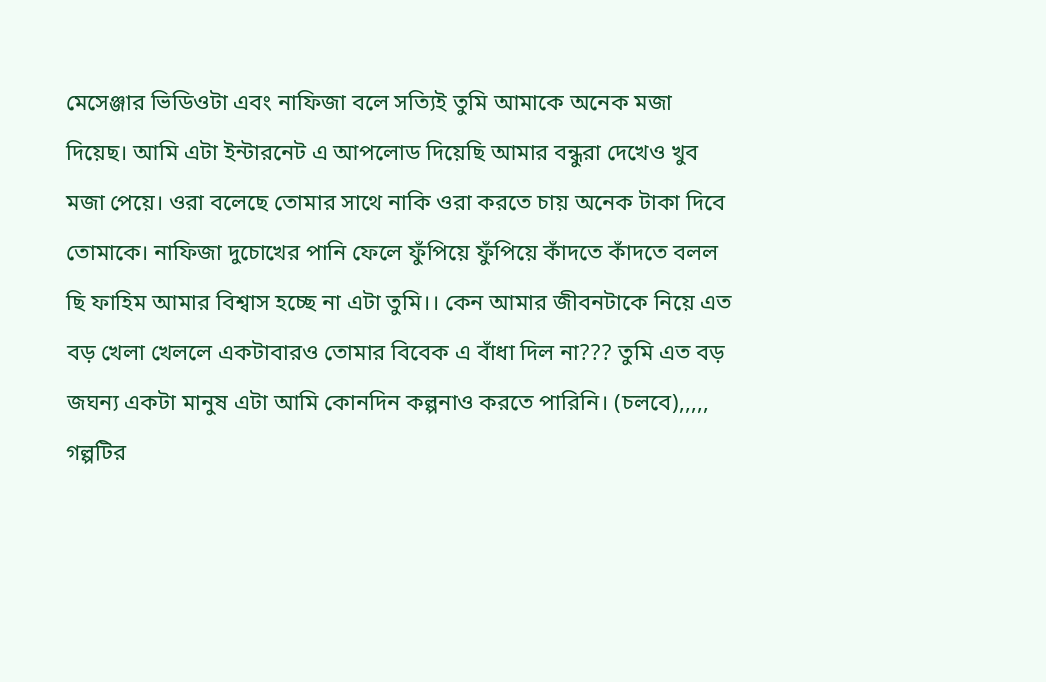মেসেঞ্জার ভিডিওটা এবং নাফিজা বলে সত্যিই তুমি আমাকে অনেক মজা দিয়েছ। আমি এটা ইন্টারনেট এ আপলোড দিয়েছি আমার বন্ধুরা দেখেও খুব মজা পেয়ে। ওরা বলেছে তোমার সাথে নাকি ওরা করতে চায় অনেক টাকা দিবে তোমাকে। নাফিজা দুচোখের পানি ফেলে ফুঁপিয়ে ফুঁপিয়ে কাঁদতে কাঁদতে বলল ছি ফাহিম আমার বিশ্বাস হচ্ছে না এটা তুমি।। কেন আমার জীবনটাকে নিয়ে এত বড় খেলা খেললে একটাবারও তোমার বিবেক এ বাঁধা দিল না??? তুমি এত বড় জঘন্য একটা মানুষ এটা আমি কোনদিন কল্পনাও করতে পারিনি। (চলবে),,,,,
গল্পটির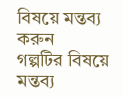বিষয়ে মন্তব্য করুন
গল্পটির বিষয়ে মন্তব্য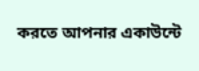করতে আপনার একাউন্টে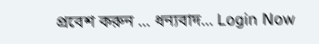প্রবেশ করুন ... ধন্যবাদ... Login Now